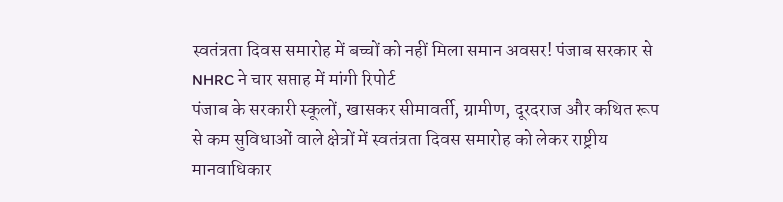स्वतंत्रता दिवस समारोह में बच्चों को नहीं मिला समान अवसर! पंजाब सरकार से NHRC ने चार सप्ताह में मांगी रिपोर्ट
पंजाब के सरकारी स्कूलों, खासकर सीमावर्ती, ग्रामीण, दूरदराज और कथित रूप से कम सुविधाओं वाले क्षेत्रों में स्वतंत्रता दिवस समारोह को लेकर राष्ट्रीय मानवाधिकार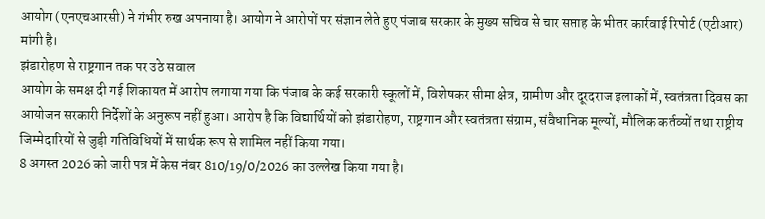आयोग (एनएचआरसी) ने गंभीर रुख अपनाया है। आयोग ने आरोपों पर संज्ञान लेते हुए पंजाब सरकार के मुख्य सचिव से चार सप्ताह के भीतर कार्रवाई रिपोर्ट (एटीआर) मांगी है।
झंडारोहण से राष्ट्रगान तक पर उठे सवाल
आयोग के समक्ष दी गई शिकायत में आरोप लगाया गया कि पंजाब के कई सरकारी स्कूलों में, विशेषकर सीमा क्षेत्र, ग्रामीण और दूरदराज इलाकों में, स्वतंत्रता दिवस का आयोजन सरकारी निर्देशों के अनुरूप नहीं हुआ। आरोप है कि विद्यार्थियों को झंडारोहण, राष्ट्रगान और स्वतंत्रता संग्राम, संवैधानिक मूल्यों, मौलिक कर्तव्यों तथा राष्ट्रीय जिम्मेदारियों से जुड़ी गतिविधियों में सार्थक रूप से शामिल नहीं किया गया।
8 अगस्त 2026 को जारी पत्र में केस नंबर 810/19/0/2026 का उल्लेख किया गया है।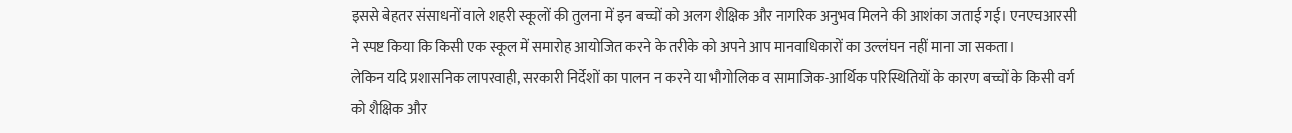इससे बेहतर संसाधनों वाले शहरी स्कूलों की तुलना में इन बच्चों को अलग शैक्षिक और नागरिक अनुभव मिलने की आशंका जताई गई। एनएचआरसी ने स्पष्ट किया कि किसी एक स्कूल में समारोह आयोजित करने के तरीके को अपने आप मानवाधिकारों का उल्लंघन नहीं माना जा सकता।
लेकिन यदि प्रशासनिक लापरवाही, सरकारी निर्देशों का पालन न करने या भौगोलिक व सामाजिक-आर्थिक परिस्थितियों के कारण बच्चों के किसी वर्ग को शैक्षिक और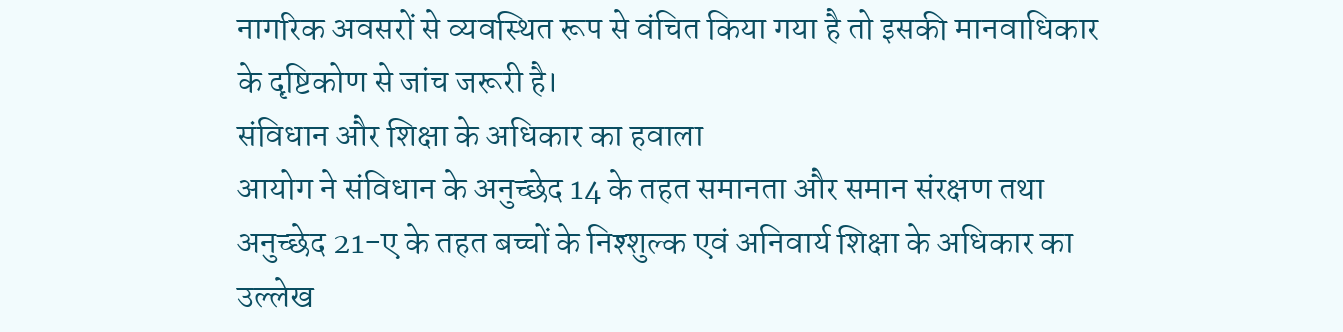नागरिक अवसरों से व्यवस्थित रूप से वंचित किया गया है तो इसकी मानवाधिकार के दृष्टिकोण से जांच जरूरी है।
संविधान और शिक्षा के अधिकार का हवाला
आयोग ने संविधान के अनुच्छेद 14 के तहत समानता और समान संरक्षण तथा अनुच्छेद 21-ए के तहत बच्चों के निश्शुल्क एवं अनिवार्य शिक्षा के अधिकार का उल्लेख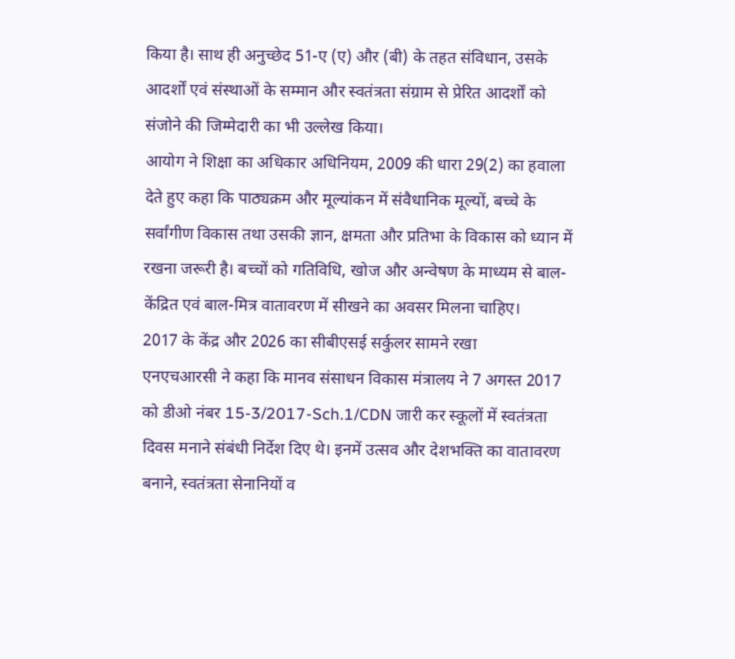किया है। साथ ही अनुच्छेद 51-ए (ए) और (बी) के तहत संविधान, उसके आदर्शों एवं संस्थाओं के सम्मान और स्वतंत्रता संग्राम से प्रेरित आदर्शों को संजोने की जिम्मेदारी का भी उल्लेख किया।
आयोग ने शिक्षा का अधिकार अधिनियम, 2009 की धारा 29(2) का हवाला देते हुए कहा कि पाठ्यक्रम और मूल्यांकन में संवैधानिक मूल्यों, बच्चे के सर्वांगीण विकास तथा उसकी ज्ञान, क्षमता और प्रतिभा के विकास को ध्यान में रखना जरूरी है। बच्चों को गतिविधि, खोज और अन्वेषण के माध्यम से बाल-केंद्रित एवं बाल-मित्र वातावरण में सीखने का अवसर मिलना चाहिए।
2017 के केंद्र और 2026 का सीबीएसई सर्कुलर सामने रखा
एनएचआरसी ने कहा कि मानव संसाधन विकास मंत्रालय ने 7 अगस्त 2017 को डीओ नंबर 15-3/2017-Sch.1/CDN जारी कर स्कूलों में स्वतंत्रता दिवस मनाने संबंधी निर्देश दिए थे। इनमें उत्सव और देशभक्ति का वातावरण बनाने, स्वतंत्रता सेनानियों व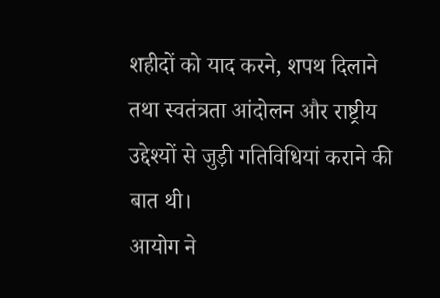शहीदों को याद करने, शपथ दिलाने तथा स्वतंत्रता आंदोलन और राष्ट्रीय उद्देश्यों से जुड़ी गतिविधियां कराने की बात थी।
आयोग ने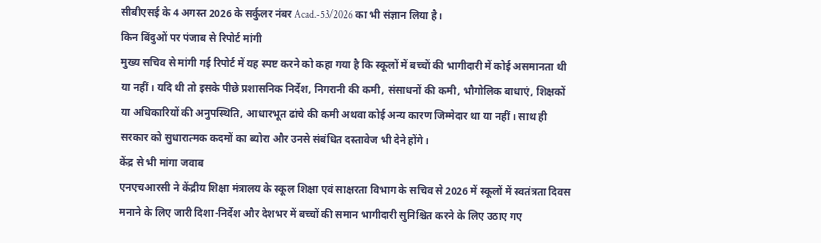सीबीएसई के 4 अगस्त 2026 के सर्कुलर नंबर Acad.-53/2026 का भी संज्ञान लिया है।
किन बिंदुओं पर पंजाब से रिपोर्ट मांगी
मुख्य सचिव से मांगी गई रिपोर्ट में यह स्पष्ट करने को कहा गया है कि स्कूलों में बच्चों की भागीदारी में कोई असमानता थी या नहीं। यदि थी तो इसके पीछे प्रशासनिक निर्देश, निगरानी की कमी, संसाधनों की कमी, भौगोलिक बाधाएं, शिक्षकों या अधिकारियों की अनुपस्थिति, आधारभूत ढांचे की कमी अथवा कोई अन्य कारण जिम्मेदार था या नहीं। साथ ही सरकार को सुधारात्मक कदमों का ब्योरा और उनसे संबंधित दस्तावेज भी देने होंगे।
केंद्र से भी मांगा जवाब
एनएचआरसी ने केंद्रीय शिक्षा मंत्रालय के स्कूल शिक्षा एवं साक्षरता विभाग के सचिव से 2026 में स्कूलों में स्वतंत्रता दिवस मनाने के लिए जारी दिशा-निर्देश और देशभर में बच्चों की समान भागीदारी सुनिश्चित करने के लिए उठाए गए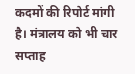कदमों की रिपोर्ट मांगी है। मंत्रालय को भी चार सप्ताह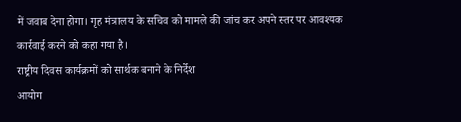में जवाब देना होगा। गृह मंत्रालय के सचिव को मामले की जांच कर अपने स्तर पर आवश्यक कार्रवाई करने को कहा गया है।
राष्ट्रीय दिवस कार्यक्रमों को सार्थक बनाने के निर्देश
आयोग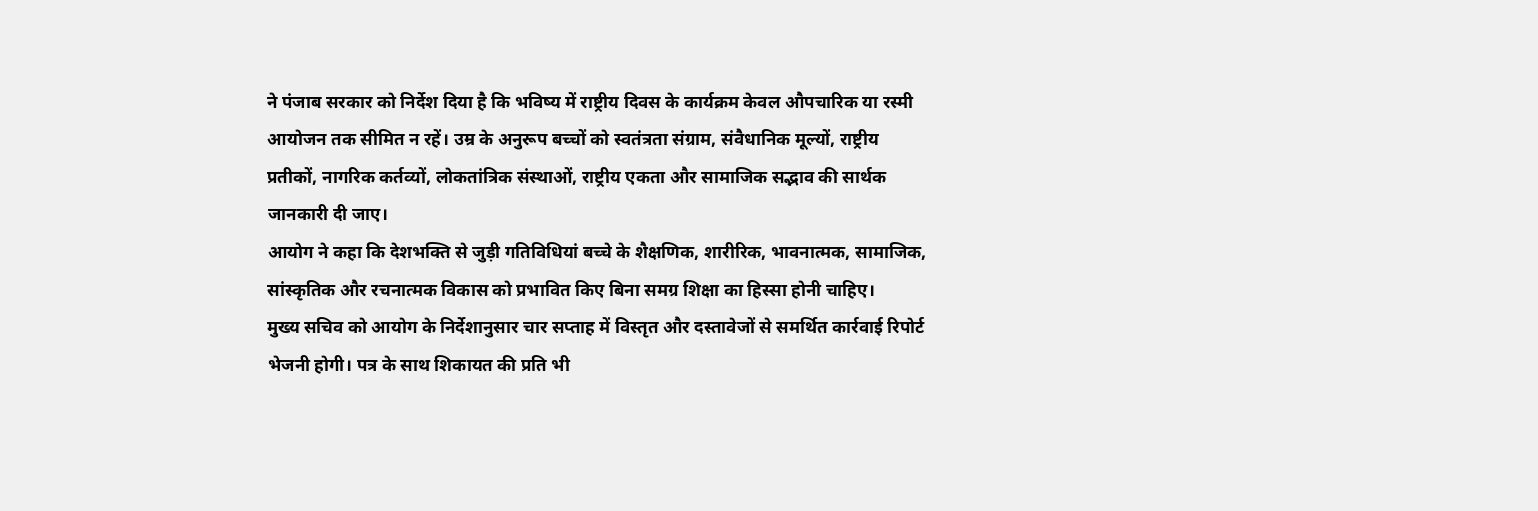ने पंजाब सरकार को निर्देश दिया है कि भविष्य में राष्ट्रीय दिवस के कार्यक्रम केवल औपचारिक या रस्मी आयोजन तक सीमित न रहें। उम्र के अनुरूप बच्चों को स्वतंत्रता संग्राम, संवैधानिक मूल्यों, राष्ट्रीय प्रतीकों, नागरिक कर्तव्यों, लोकतांत्रिक संस्थाओं, राष्ट्रीय एकता और सामाजिक सद्भाव की सार्थक जानकारी दी जाए।
आयोग ने कहा कि देशभक्ति से जुड़ी गतिविधियां बच्चे के शैक्षणिक, शारीरिक, भावनात्मक, सामाजिक, सांस्कृतिक और रचनात्मक विकास को प्रभावित किए बिना समग्र शिक्षा का हिस्सा होनी चाहिए।
मुख्य सचिव को आयोग के निर्देशानुसार चार सप्ताह में विस्तृत और दस्तावेजों से समर्थित कार्रवाई रिपोर्ट भेजनी होगी। पत्र के साथ शिकायत की प्रति भी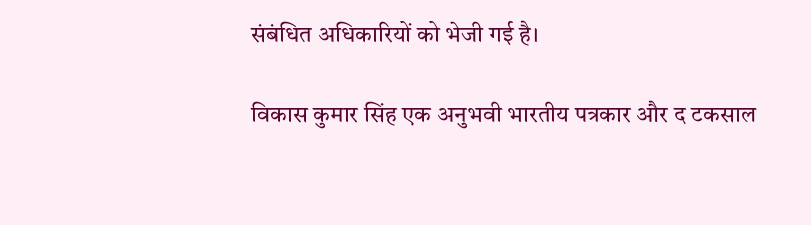संबंधित अधिकारियों को भेजी गई है।

विकास कुमार सिंह एक अनुभवी भारतीय पत्रकार और द टकसाल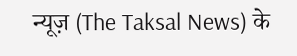न्यूज़ (The Taksal News) के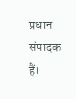प्रधान संपादक हैं।